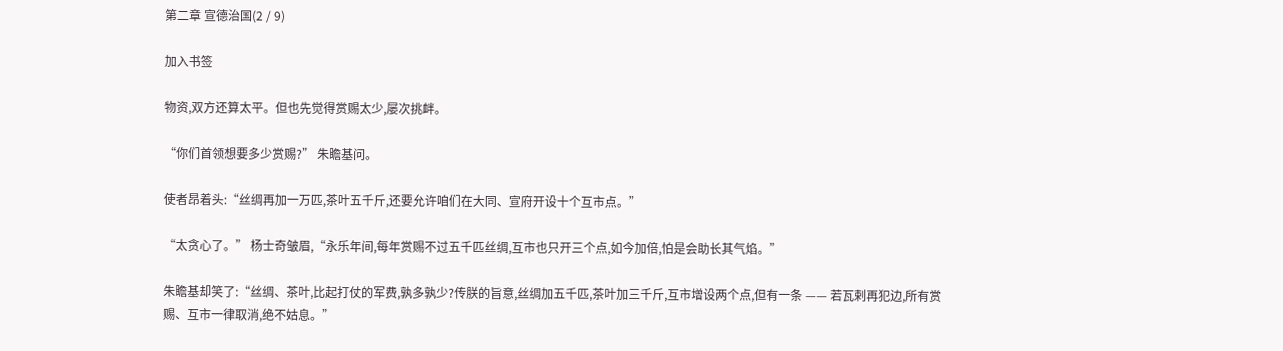第二章 宣德治国(2 / 9)

加入书签

物资,双方还算太平。但也先觉得赏赐太少,屡次挑衅。

“你们首领想要多少赏赐?” 朱瞻基问。

使者昂着头:“丝绸再加一万匹,茶叶五千斤,还要允许咱们在大同、宣府开设十个互市点。”

“太贪心了。” 杨士奇皱眉,“永乐年间,每年赏赐不过五千匹丝绸,互市也只开三个点,如今加倍,怕是会助长其气焰。”

朱瞻基却笑了:“丝绸、茶叶,比起打仗的军费,孰多孰少?传朕的旨意,丝绸加五千匹,茶叶加三千斤,互市增设两个点,但有一条 —— 若瓦剌再犯边,所有赏赐、互市一律取消,绝不姑息。”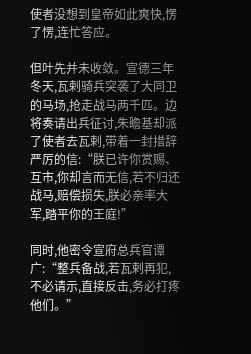使者没想到皇帝如此爽快,愣了愣,连忙答应。

但叶先并未收敛。宣德三年冬天,瓦剌骑兵突袭了大同卫的马场,抢走战马两千匹。边将奏请出兵征讨,朱瞻基却派了使者去瓦剌,带着一封措辞严厉的信:“朕已许你赏赐、互市,你却言而无信,若不归还战马,赔偿损失,朕必亲率大军,踏平你的王庭!”

同时,他密令宣府总兵官谭广:“整兵备战,若瓦剌再犯,不必请示,直接反击,务必打疼他们。”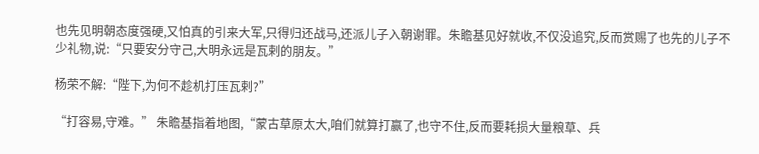也先见明朝态度强硬,又怕真的引来大军,只得归还战马,还派儿子入朝谢罪。朱瞻基见好就收,不仅没追究,反而赏赐了也先的儿子不少礼物,说:“只要安分守己,大明永远是瓦剌的朋友。”

杨荣不解:“陛下,为何不趁机打压瓦剌?”

“打容易,守难。” 朱瞻基指着地图,“蒙古草原太大,咱们就算打赢了,也守不住,反而要耗损大量粮草、兵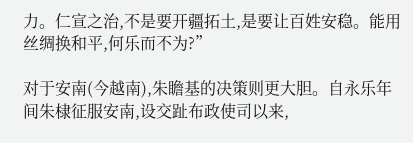力。仁宣之治,不是要开疆拓土,是要让百姓安稳。能用丝绸换和平,何乐而不为?”

对于安南(今越南),朱瞻基的决策则更大胆。自永乐年间朱棣征服安南,设交趾布政使司以来,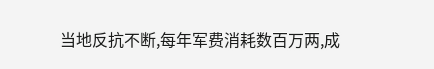当地反抗不断,每年军费消耗数百万两,成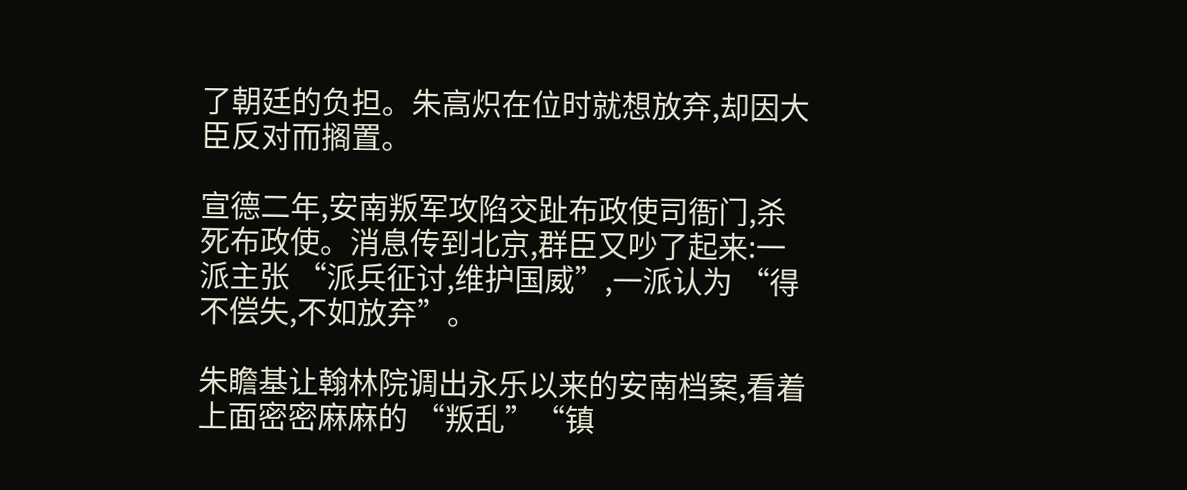了朝廷的负担。朱高炽在位时就想放弃,却因大臣反对而搁置。

宣德二年,安南叛军攻陷交趾布政使司衙门,杀死布政使。消息传到北京,群臣又吵了起来:一派主张 “派兵征讨,维护国威”,一派认为 “得不偿失,不如放弃”。

朱瞻基让翰林院调出永乐以来的安南档案,看着上面密密麻麻的 “叛乱”“镇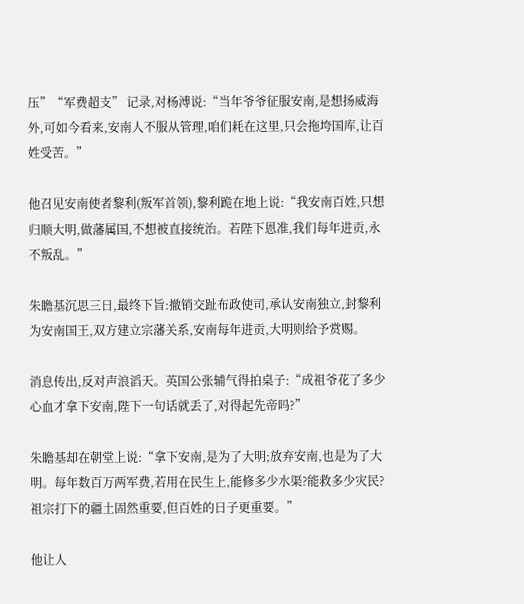压”“军费超支” 记录,对杨溥说:“当年爷爷征服安南,是想扬威海外,可如今看来,安南人不服从管理,咱们耗在这里,只会拖垮国库,让百姓受苦。”

他召见安南使者黎利(叛军首领),黎利跪在地上说:“我安南百姓,只想归顺大明,做藩属国,不想被直接统治。若陛下恩准,我们每年进贡,永不叛乱。”

朱瞻基沉思三日,最终下旨:撤销交趾布政使司,承认安南独立,封黎利为安南国王,双方建立宗藩关系,安南每年进贡,大明则给予赏赐。

消息传出,反对声浪滔天。英国公张辅气得拍桌子:“成祖爷花了多少心血才拿下安南,陛下一句话就丢了,对得起先帝吗?”

朱瞻基却在朝堂上说:“拿下安南,是为了大明;放弃安南,也是为了大明。每年数百万两军费,若用在民生上,能修多少水渠?能救多少灾民?祖宗打下的疆土固然重要,但百姓的日子更重要。”

他让人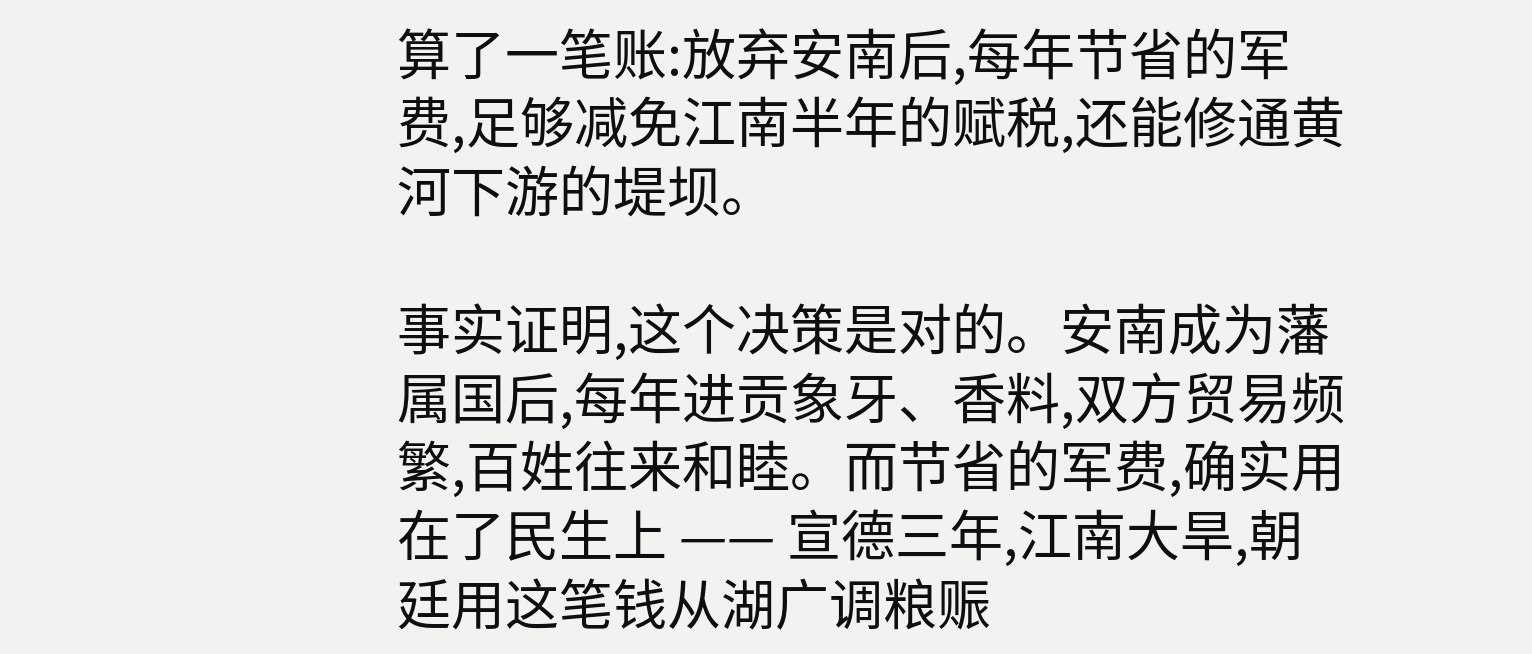算了一笔账:放弃安南后,每年节省的军费,足够减免江南半年的赋税,还能修通黄河下游的堤坝。

事实证明,这个决策是对的。安南成为藩属国后,每年进贡象牙、香料,双方贸易频繁,百姓往来和睦。而节省的军费,确实用在了民生上 —— 宣德三年,江南大旱,朝廷用这笔钱从湖广调粮赈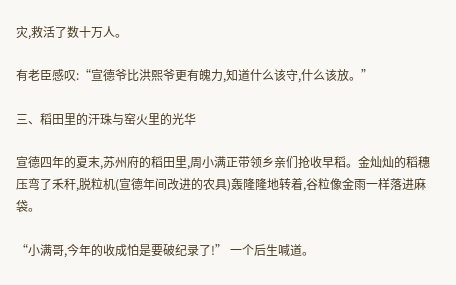灾,救活了数十万人。

有老臣感叹:“宣德爷比洪熙爷更有魄力,知道什么该守,什么该放。”

三、稻田里的汗珠与窑火里的光华

宣德四年的夏末,苏州府的稻田里,周小满正带领乡亲们抢收早稻。金灿灿的稻穗压弯了禾秆,脱粒机(宣德年间改进的农具)轰隆隆地转着,谷粒像金雨一样落进麻袋。

“小满哥,今年的收成怕是要破纪录了!” 一个后生喊道。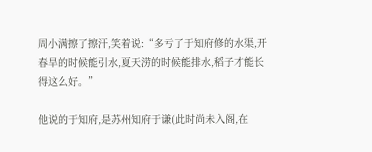周小满擦了擦汗,笑着说:“多亏了于知府修的水渠,开春旱的时候能引水,夏天涝的时候能排水,稻子才能长得这么好。”

他说的于知府,是苏州知府于谦(此时尚未入阁,在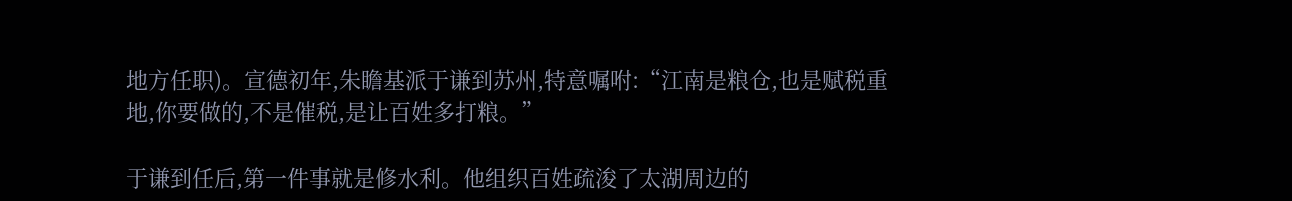地方任职)。宣德初年,朱瞻基派于谦到苏州,特意嘱咐:“江南是粮仓,也是赋税重地,你要做的,不是催税,是让百姓多打粮。”

于谦到任后,第一件事就是修水利。他组织百姓疏浚了太湖周边的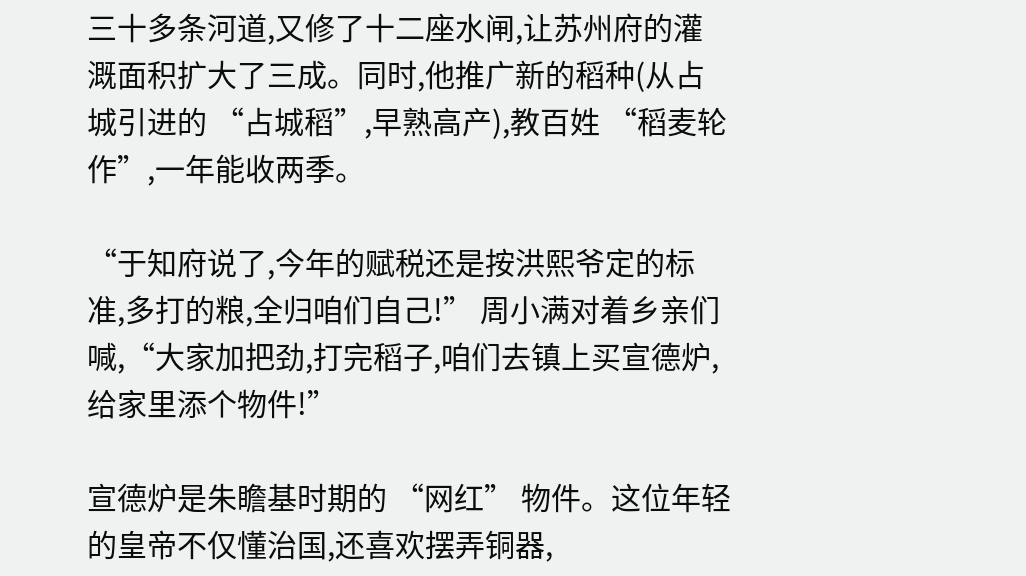三十多条河道,又修了十二座水闸,让苏州府的灌溉面积扩大了三成。同时,他推广新的稻种(从占城引进的 “占城稻”,早熟高产),教百姓 “稻麦轮作”,一年能收两季。

“于知府说了,今年的赋税还是按洪熙爷定的标准,多打的粮,全归咱们自己!” 周小满对着乡亲们喊,“大家加把劲,打完稻子,咱们去镇上买宣德炉,给家里添个物件!”

宣德炉是朱瞻基时期的 “网红” 物件。这位年轻的皇帝不仅懂治国,还喜欢摆弄铜器,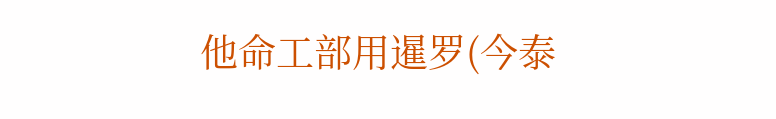他命工部用暹罗(今泰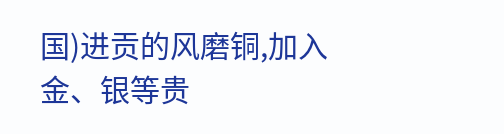国)进贡的风磨铜,加入金、银等贵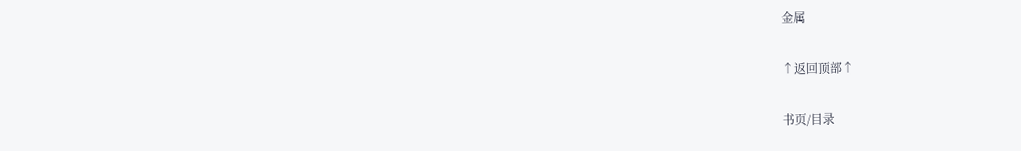金属

↑返回顶部↑

书页/目录